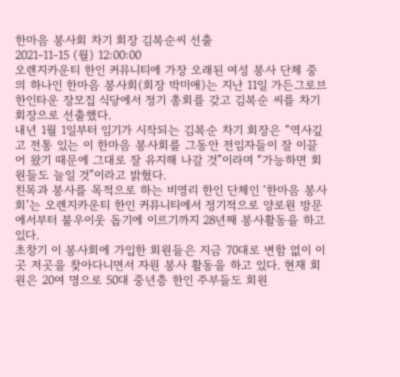한마음 봉사회 차기 회장 김복순씨 선출
2021-11-15 (월) 12:00:00
오렌지카운티 한인 커뮤니티에 가장 오래된 여성 봉사 단체 중의 하나인 한마음 봉사회(회장 박미애)는 지난 11일 가든그로브 한인타운 장모집 식당에서 정기 총회를 갖고 김복순 씨를 차기 회장으로 선출했다.
내년 1월 1일부터 임기가 시작되는 김복순 차기 회장은 “역사깊고 전통 있는 이 한마음 봉사회를 그동안 전임자들이 잘 이끌어 왔기 때문에 그대로 잘 유지해 나갈 것”이라며 “가능하면 회원들도 늘일 것”이라고 밝혔다.
친목과 봉사를 목적으로 하는 비영리 한인 단체인 ‘한마음 봉사회’는 오렌지카운티 한인 커뮤니티에서 정기적으로 양로원 방문에서부터 불우이웃 돕기에 이르기까지 28년째 봉사활동을 하고 있다.
초창기 이 봉사회에 가입한 회원들은 지금 70대로 변함 없이 이곳 저곳을 찾아다니면서 자원 봉사 활동을 하고 있다. 현재 회원은 20여 명으로 50대 중년층 한인 주부들도 회원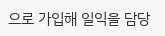으로 가입해 일익을 담당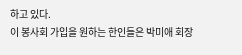하고 있다.
이 봉사회 가입을 원하는 한인들은 박미애 회장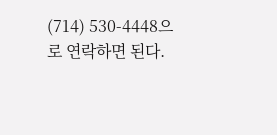(714) 530-4448으로 연락하면 된다.